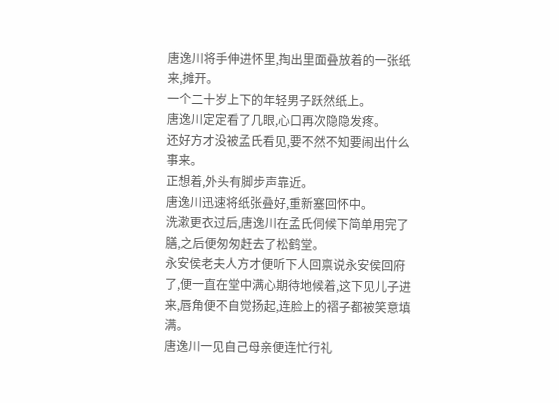唐逸川将手伸进怀里,掏出里面叠放着的一张纸来,摊开。
一个二十岁上下的年轻男子跃然纸上。
唐逸川定定看了几眼,心口再次隐隐发疼。
还好方才没被孟氏看见,要不然不知要闹出什么事来。
正想着,外头有脚步声靠近。
唐逸川迅速将纸张叠好,重新塞回怀中。
洗漱更衣过后,唐逸川在孟氏伺候下简单用完了膳,之后便匆匆赶去了松鹤堂。
永安侯老夫人方才便听下人回禀说永安侯回府了,便一直在堂中满心期待地候着,这下见儿子进来,唇角便不自觉扬起,连脸上的褶子都被笑意填满。
唐逸川一见自己母亲便连忙行礼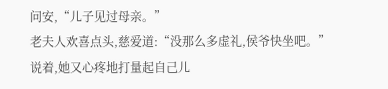问安,“儿子见过母亲。”
老夫人欢喜点头,慈爱道:“没那么多虚礼,侯爷快坐吧。”
说着,她又心疼地打量起自己儿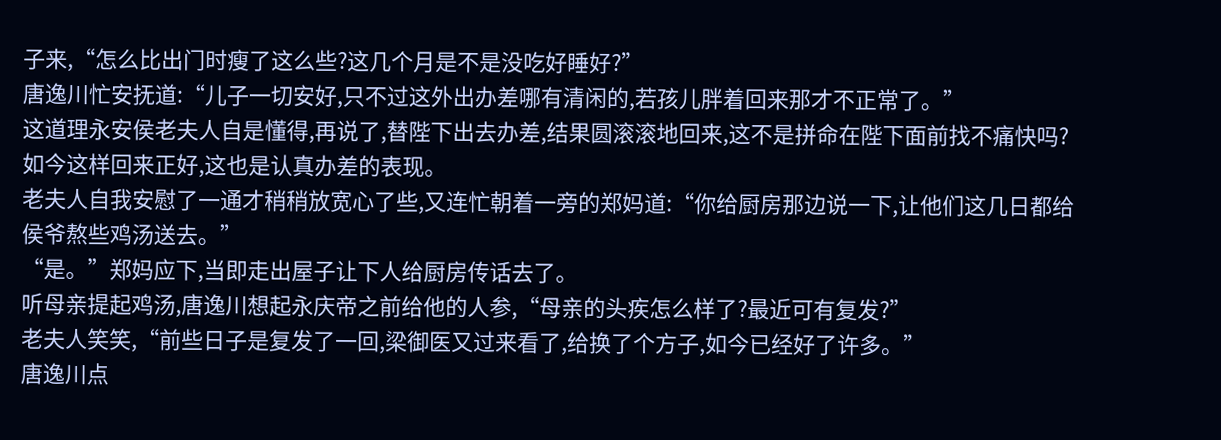子来,“怎么比出门时瘦了这么些?这几个月是不是没吃好睡好?”
唐逸川忙安抚道:“儿子一切安好,只不过这外出办差哪有清闲的,若孩儿胖着回来那才不正常了。”
这道理永安侯老夫人自是懂得,再说了,替陛下出去办差,结果圆滚滚地回来,这不是拼命在陛下面前找不痛快吗?如今这样回来正好,这也是认真办差的表现。
老夫人自我安慰了一通才稍稍放宽心了些,又连忙朝着一旁的郑妈道:“你给厨房那边说一下,让他们这几日都给侯爷熬些鸡汤送去。”
“是。”郑妈应下,当即走出屋子让下人给厨房传话去了。
听母亲提起鸡汤,唐逸川想起永庆帝之前给他的人参,“母亲的头疾怎么样了?最近可有复发?”
老夫人笑笑,“前些日子是复发了一回,梁御医又过来看了,给换了个方子,如今已经好了许多。”
唐逸川点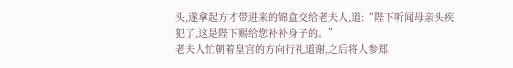头,遂拿起方才带进来的锦盒交给老夫人,道:“陛下听闻母亲头疾犯了,这是陛下赐给您补补身子的。”
老夫人忙朝着皇宫的方向行礼道谢,之后将人参郑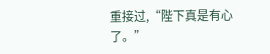重接过,“陛下真是有心了。”